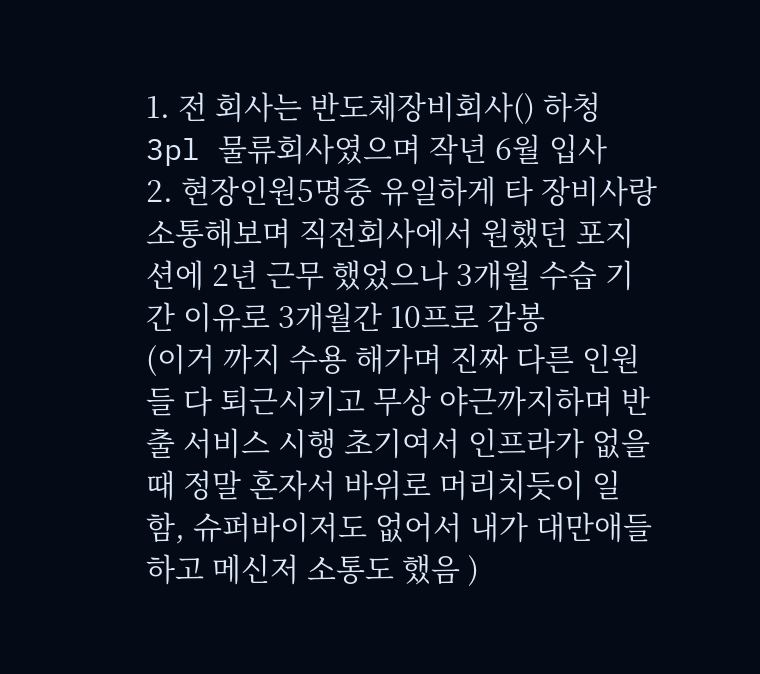1. 전 회사는 반도체장비회사() 하청 3pl 물류회사였으며 작년 6월 입사
2. 현장인원5명중 유일하게 타 장비사랑 소통해보며 직전회사에서 원했던 포지션에 2년 근무 했었으나 3개월 수습 기간 이유로 3개월간 10프로 감봉
(이거 까지 수용 해가며 진짜 다른 인원들 다 퇴근시키고 무상 야근까지하며 반출 서비스 시행 초기여서 인프라가 없을때 정말 혼자서 바위로 머리치듯이 일함, 슈퍼바이저도 없어서 내가 대만애들하고 메신저 소통도 했음 )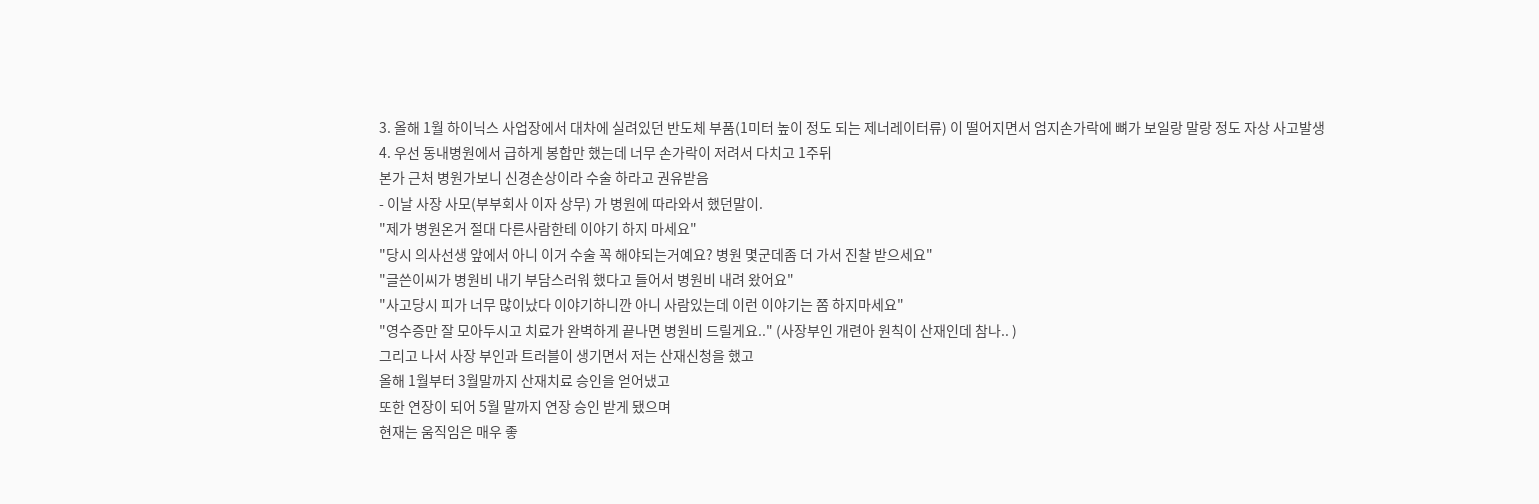3. 올해 1월 하이닉스 사업장에서 대차에 실려있던 반도체 부품(1미터 높이 정도 되는 제너레이터류) 이 떨어지면서 엄지손가락에 뼈가 보일랑 말랑 정도 자상 사고발생
4. 우선 동내병원에서 급하게 봉합만 했는데 너무 손가락이 저려서 다치고 1주뒤
본가 근처 병원가보니 신경손상이라 수술 하라고 권유받음
- 이날 사장 사모(부부회사 이자 상무) 가 병원에 따라와서 했던말이.
"제가 병원온거 절대 다른사람한테 이야기 하지 마세요"
"당시 의사선생 앞에서 아니 이거 수술 꼭 해야되는거예요? 병원 몇군데좀 더 가서 진찰 받으세요"
"글쓴이씨가 병원비 내기 부담스러워 했다고 들어서 병원비 내려 왔어요"
"사고당시 피가 너무 많이났다 이야기하니깐 아니 사람있는데 이런 이야기는 쫌 하지마세요"
"영수증만 잘 모아두시고 치료가 완벽하게 끝나면 병원비 드릴게요.." (사장부인 개련아 원칙이 산재인데 참나.. )
그리고 나서 사장 부인과 트러블이 생기면서 저는 산재신청을 했고
올해 1월부터 3월말까지 산재치료 승인을 얻어냈고
또한 연장이 되어 5월 말까지 연장 승인 받게 됐으며
현재는 움직임은 매우 좋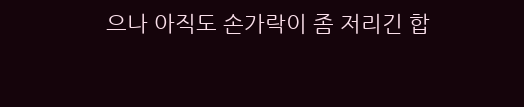으나 아직도 손가락이 좀 저리긴 합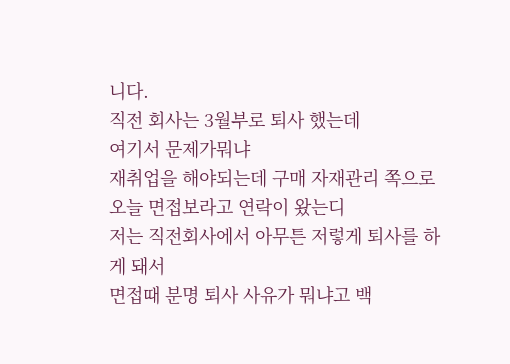니다.
직전 회사는 3월부로 퇴사 했는데
여기서 문제가뭐냐
재취업을 해야되는데 구매 자재관리 쪽으로 오늘 면접보라고 연락이 왔는디
저는 직전회사에서 아무튼 저렇게 퇴사를 하게 돼서
면접때 분명 퇴사 사유가 뭐냐고 백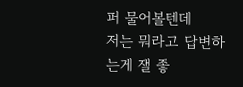퍼 물어볼텐데
저는 뭐라고 답변하는게 잴 좋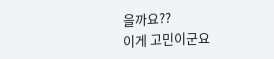을까요??
이게 고민이군요